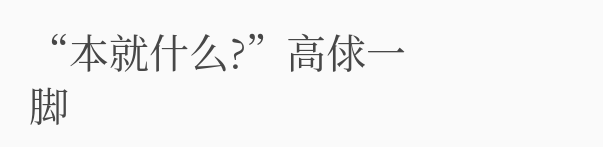“本就什么?”高俅一脚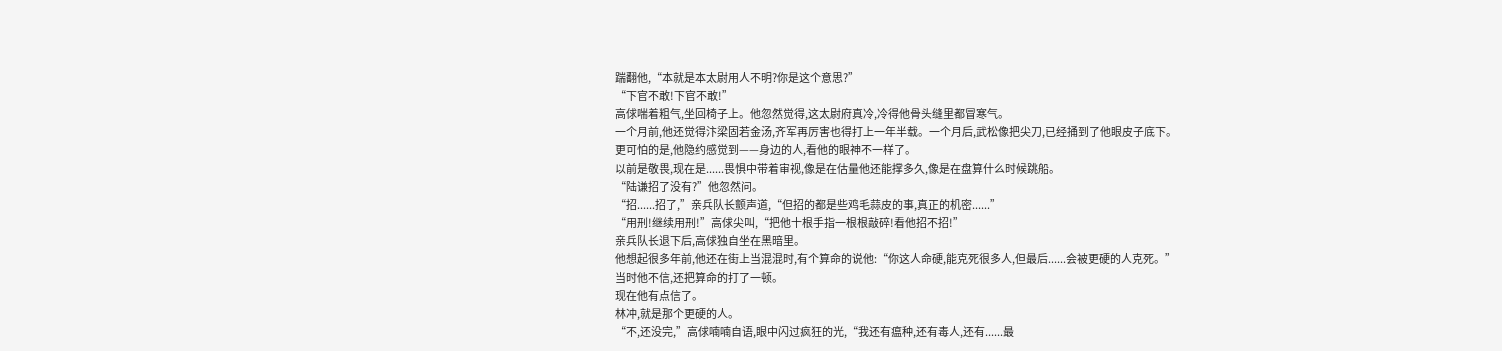踹翻他,“本就是本太尉用人不明?你是这个意思?”
“下官不敢!下官不敢!”
高俅喘着粗气,坐回椅子上。他忽然觉得,这太尉府真冷,冷得他骨头缝里都冒寒气。
一个月前,他还觉得汴梁固若金汤,齐军再厉害也得打上一年半载。一个月后,武松像把尖刀,已经捅到了他眼皮子底下。
更可怕的是,他隐约感觉到——身边的人,看他的眼神不一样了。
以前是敬畏,现在是......畏惧中带着审视,像是在估量他还能撑多久,像是在盘算什么时候跳船。
“陆谦招了没有?”他忽然问。
“招......招了,”亲兵队长颤声道,“但招的都是些鸡毛蒜皮的事,真正的机密......”
“用刑!继续用刑!”高俅尖叫,“把他十根手指一根根敲碎!看他招不招!”
亲兵队长退下后,高俅独自坐在黑暗里。
他想起很多年前,他还在街上当混混时,有个算命的说他:“你这人命硬,能克死很多人,但最后......会被更硬的人克死。”
当时他不信,还把算命的打了一顿。
现在他有点信了。
林冲,就是那个更硬的人。
“不,还没完,”高俅喃喃自语,眼中闪过疯狂的光,“我还有瘟种,还有毒人,还有......最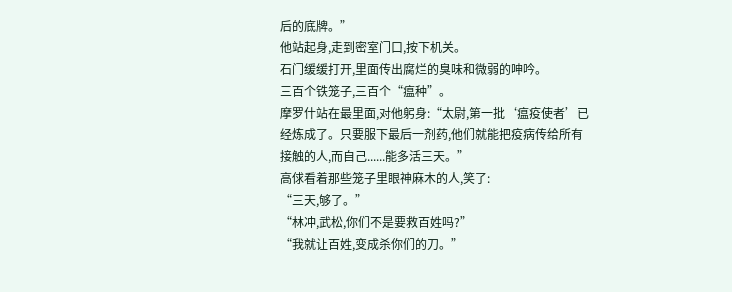后的底牌。”
他站起身,走到密室门口,按下机关。
石门缓缓打开,里面传出腐烂的臭味和微弱的呻吟。
三百个铁笼子,三百个“瘟种”。
摩罗什站在最里面,对他躬身:“太尉,第一批‘瘟疫使者’已经炼成了。只要服下最后一剂药,他们就能把疫病传给所有接触的人,而自己......能多活三天。”
高俅看着那些笼子里眼神麻木的人,笑了:
“三天,够了。”
“林冲,武松,你们不是要救百姓吗?”
“我就让百姓,变成杀你们的刀。”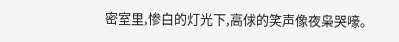密室里,惨白的灯光下,高俅的笑声像夜枭哭嚎。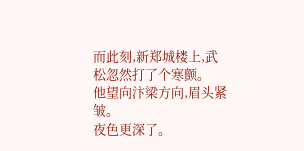而此刻,新郑城楼上,武松忽然打了个寒颤。
他望向汴梁方向,眉头紧皱。
夜色更深了。